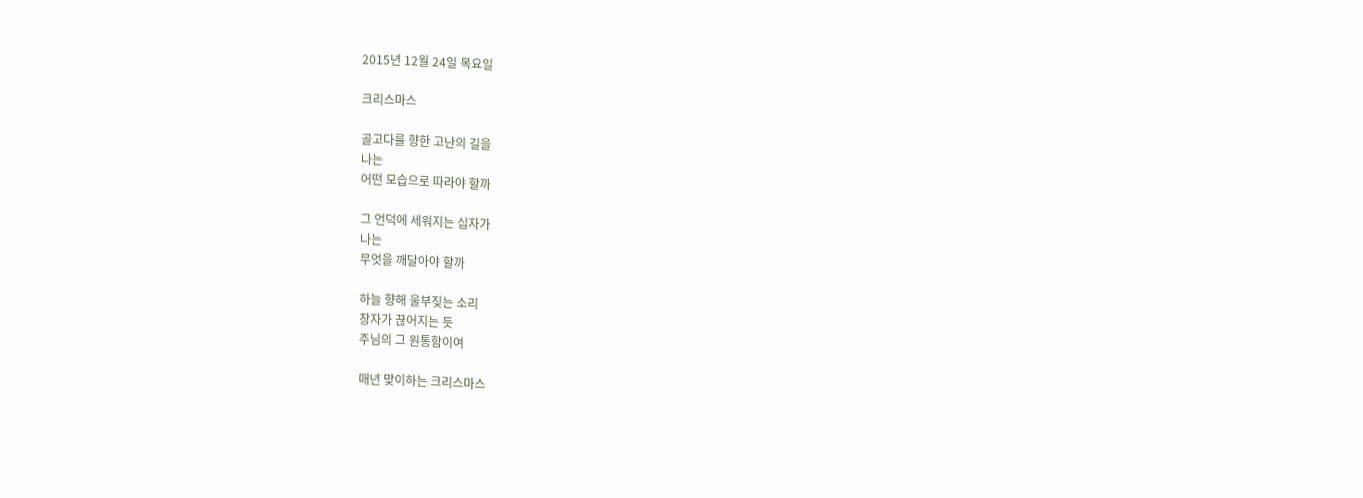2015년 12월 24일 목요일

크리스마스

골고다를 향한 고난의 길을
나는
어떤 모습으로 따라야 할까

그 언덕에 세워지는 십자가
나는
무엇을 깨달아야 할까

하늘 향해 울부짖는 소리
창자가 끊어지는 듯
주님의 그 원통함이여

매년 맞이하는 크리스마스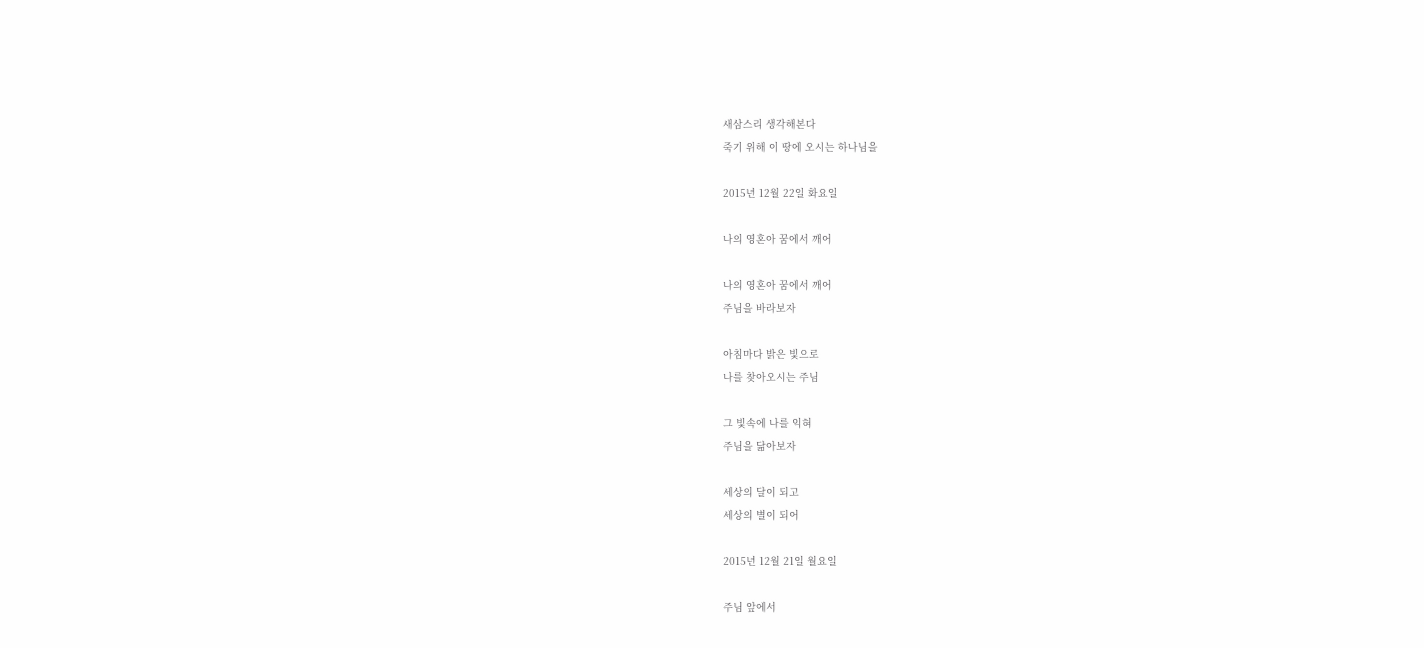새삼스리 생각해본다
죽기 위해 이 땅에 오시는 하나님을

2015년 12월 22일 화요일

나의 영혼아 꿈에서 깨어

나의 영혼아 꿈에서 깨어
주님을 바라보자

아침마다 밝은 빛으로
나를 찾아오시는 주님

그 빛속에 나를 익혀
주님을 닮아보자

세상의 달이 되고
세상의 별이 되어

2015년 12월 21일 월요일

주님 앞에서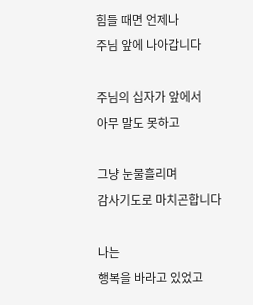힘들 때면 언제나
주님 앞에 나아갑니다

주님의 십자가 앞에서
아무 말도 못하고

그냥 눈물흘리며
감사기도로 마치곤합니다

나는
행복을 바라고 있었고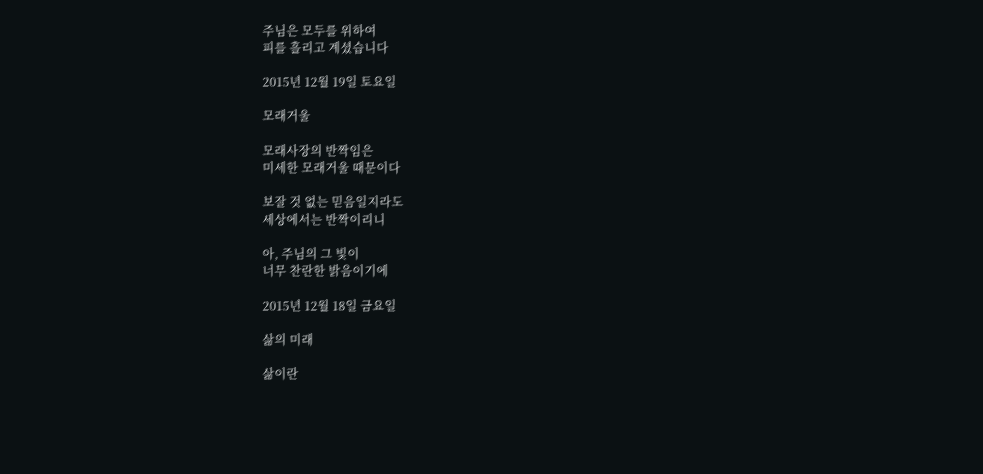주님은 모두를 위하여
피를 흘리고 계셨습니다

2015년 12월 19일 토요일

모래거울

모래사장의 반짝임은
미세한 모래거울 때문이다

보잘 것 없는 믿음일지라도
세상에서는 반짝이리니

아, 주님의 그 빛이
너무 찬란한 밝음이기에

2015년 12월 18일 금요일

삶의 미래

삶이란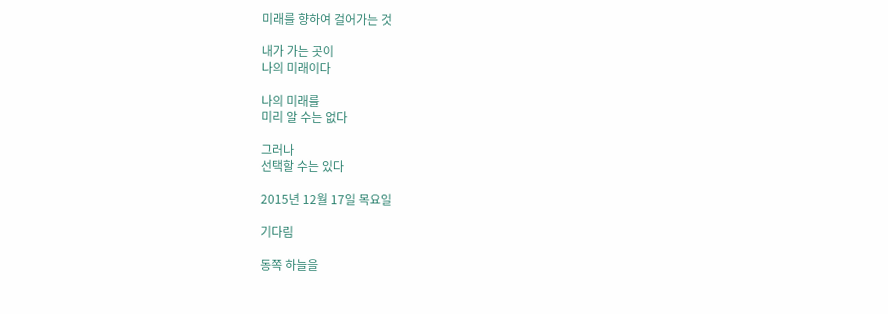미래를 향하여 걸어가는 것

내가 가는 곳이
나의 미래이다

나의 미래를
미리 알 수는 없다

그러나
선택할 수는 있다

2015년 12월 17일 목요일

기다림

동쪽 하늘을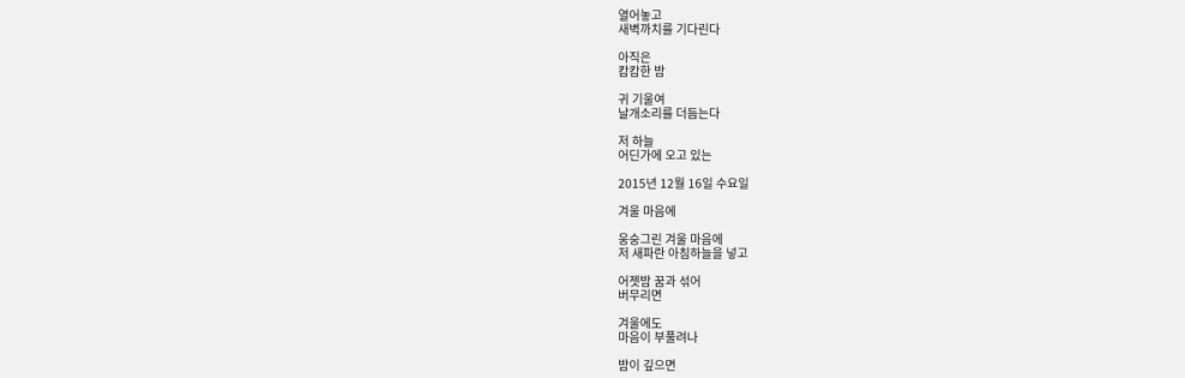열어놓고
새벽까치를 기다린다

아직은
캄캄한 밤

귀 기울여
날개소리를 더듬는다

저 하늘
어딘가에 오고 있는

2015년 12월 16일 수요일

겨울 마음에

웅숭그린 겨울 마음에
저 새파란 아침하늘을 넣고

어젯밤 꿈과 섞어
버무리면

겨울에도
마음이 부풀려나

밤이 깊으면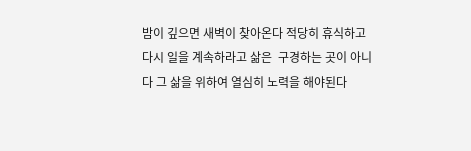밤이 깊으면 새벽이 찾아온다 적당히 휴식하고 다시 일을 계속하라고 삶은  구경하는 곳이 아니다 그 삶을 위하여 열심히 노력을 해야된다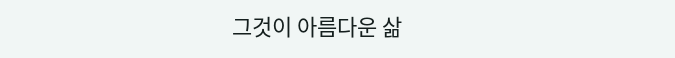그것이 아름다운 삶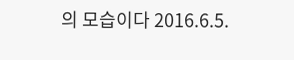의 모습이다 2016.6.5.